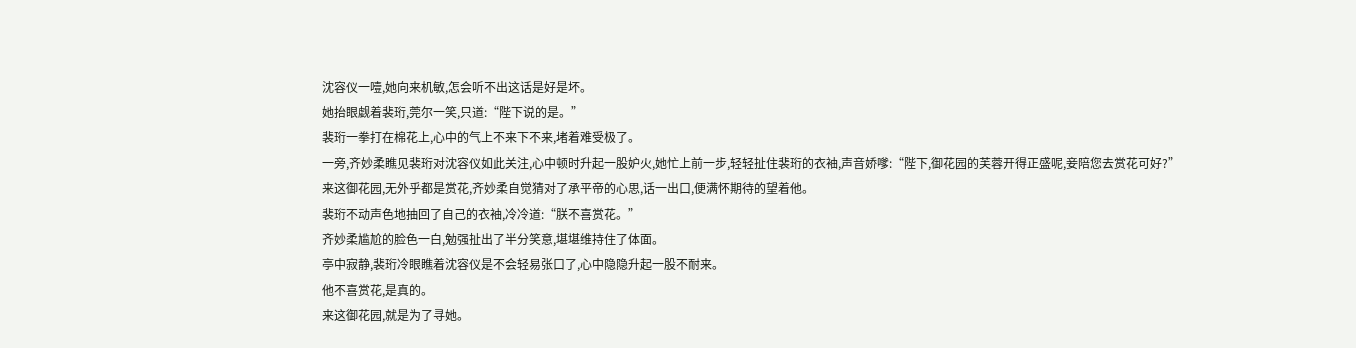沈容仪一噎,她向来机敏,怎会听不出这话是好是坏。
她抬眼觑着裴珩,莞尔一笑,只道:“陛下说的是。”
裴珩一拳打在棉花上,心中的气上不来下不来,堵着难受极了。
一旁,齐妙柔瞧见裴珩对沈容仪如此关注,心中顿时升起一股妒火,她忙上前一步,轻轻扯住裴珩的衣袖,声音娇嗲:“陛下,御花园的芙蓉开得正盛呢,妾陪您去赏花可好?”
来这御花园,无外乎都是赏花,齐妙柔自觉猜对了承平帝的心思,话一出口,便满怀期待的望着他。
裴珩不动声色地抽回了自己的衣袖,冷冷道:“朕不喜赏花。”
齐妙柔尴尬的脸色一白,勉强扯出了半分笑意,堪堪维持住了体面。
亭中寂静,裴珩冷眼瞧着沈容仪是不会轻易张口了,心中隐隐升起一股不耐来。
他不喜赏花,是真的。
来这御花园,就是为了寻她。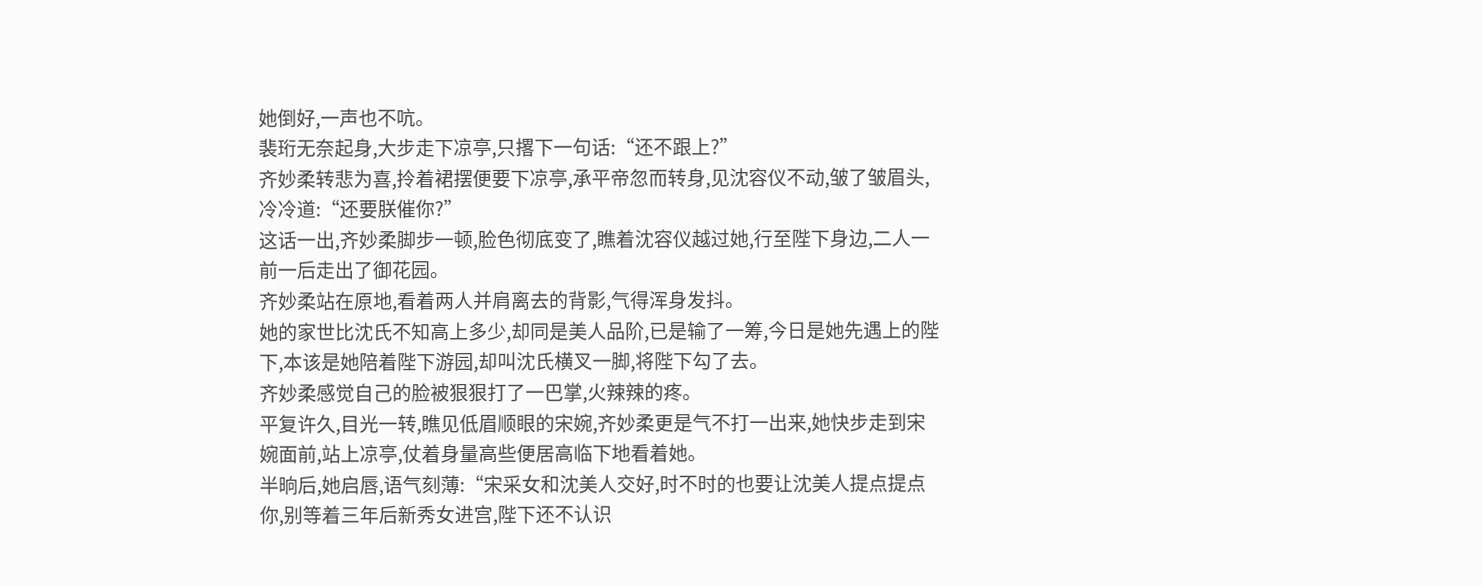她倒好,一声也不吭。
裴珩无奈起身,大步走下凉亭,只撂下一句话:“还不跟上?”
齐妙柔转悲为喜,拎着裙摆便要下凉亭,承平帝忽而转身,见沈容仪不动,皱了皱眉头,冷冷道:“还要朕催你?”
这话一出,齐妙柔脚步一顿,脸色彻底变了,瞧着沈容仪越过她,行至陛下身边,二人一前一后走出了御花园。
齐妙柔站在原地,看着两人并肩离去的背影,气得浑身发抖。
她的家世比沈氏不知高上多少,却同是美人品阶,已是输了一筹,今日是她先遇上的陛下,本该是她陪着陛下游园,却叫沈氏横叉一脚,将陛下勾了去。
齐妙柔感觉自己的脸被狠狠打了一巴掌,火辣辣的疼。
平复许久,目光一转,瞧见低眉顺眼的宋婉,齐妙柔更是气不打一出来,她快步走到宋婉面前,站上凉亭,仗着身量高些便居高临下地看着她。
半晌后,她启唇,语气刻薄:“宋采女和沈美人交好,时不时的也要让沈美人提点提点你,别等着三年后新秀女进宫,陛下还不认识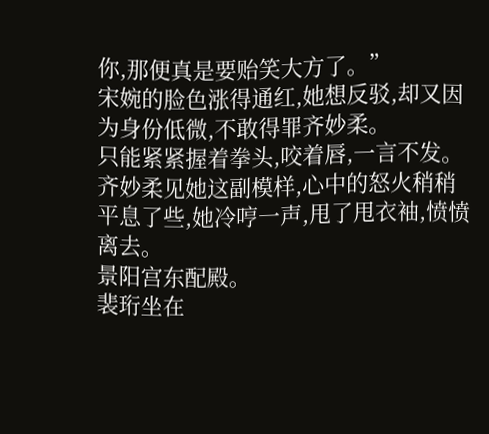你,那便真是要贻笑大方了。”
宋婉的脸色涨得通红,她想反驳,却又因为身份低微,不敢得罪齐妙柔。
只能紧紧握着拳头,咬着唇,一言不发。
齐妙柔见她这副模样,心中的怒火稍稍平息了些,她冷哼一声,甩了甩衣袖,愤愤离去。
景阳宫东配殿。
裴珩坐在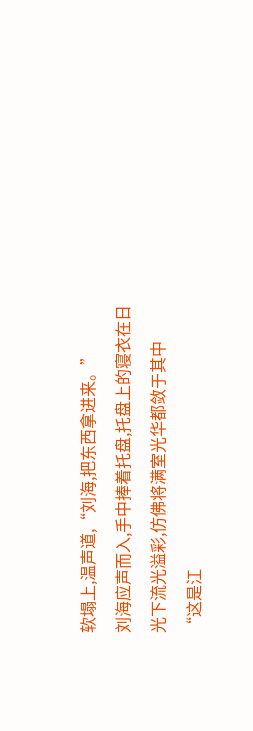软塌上,温声道,“刘海,把东西拿进来。”
刘海应声而入,手中捧着托盘,托盘上的寝衣在日光下流光溢彩,仿佛将满室光华都敛于其中
“这是江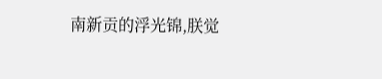南新贡的浮光锦,朕觉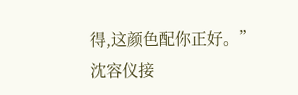得,这颜色配你正好。”
沈容仪接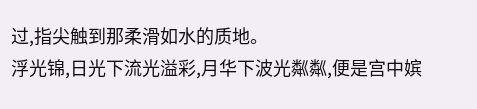过,指尖触到那柔滑如水的质地。
浮光锦,日光下流光溢彩,月华下波光粼粼,便是宫中嫔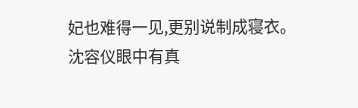妃也难得一见,更别说制成寝衣。
沈容仪眼中有真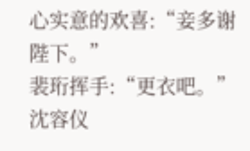心实意的欢喜:“妾多谢陛下。”
裴珩挥手:“更衣吧。”
沈容仪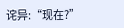诧异:“现在?”